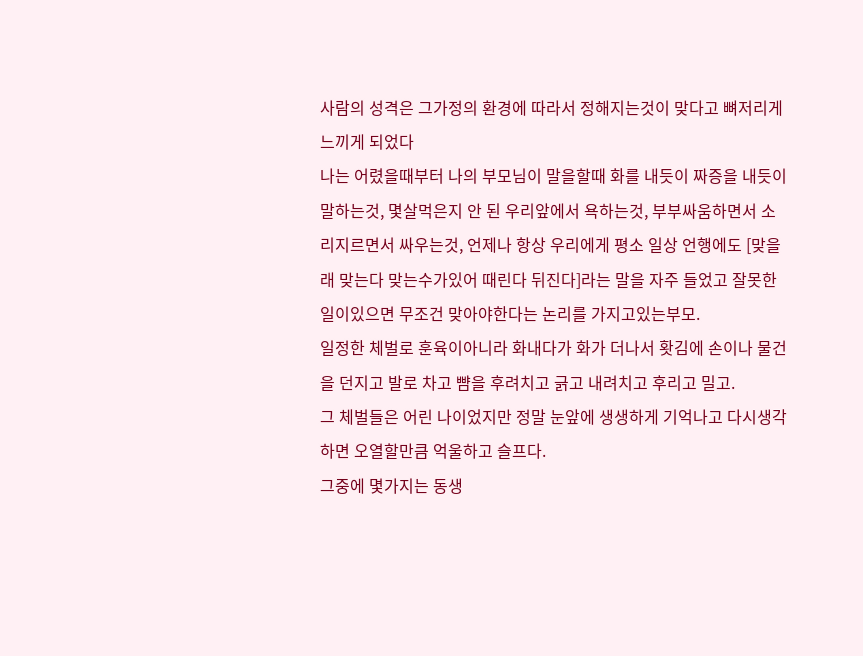사람의 성격은 그가정의 환경에 따라서 정해지는것이 맞다고 뼈저리게 느끼게 되었다
나는 어렸을때부터 나의 부모님이 말을할때 화를 내듯이 짜증을 내듯이 말하는것, 몇살먹은지 안 된 우리앞에서 욕하는것, 부부싸움하면서 소리지르면서 싸우는것, 언제나 항상 우리에게 평소 일상 언행에도 [맞을래 맞는다 맞는수가있어 때린다 뒤진다]라는 말을 자주 들었고 잘못한일이있으면 무조건 맞아야한다는 논리를 가지고있는부모.
일정한 체벌로 훈육이아니라 화내다가 화가 더나서 홧김에 손이나 물건을 던지고 발로 차고 뺨을 후려치고 긁고 내려치고 후리고 밀고.
그 체벌들은 어린 나이었지만 정말 눈앞에 생생하게 기억나고 다시생각하면 오열할만큼 억울하고 슬프다.
그중에 몇가지는 동생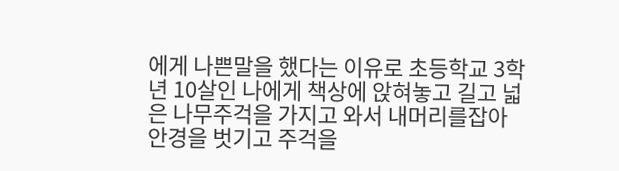에게 나쁜말을 했다는 이유로 초등학교 3학년 10살인 나에게 책상에 앉혀놓고 길고 넓은 나무주걱을 가지고 와서 내머리를잡아 안경을 벗기고 주걱을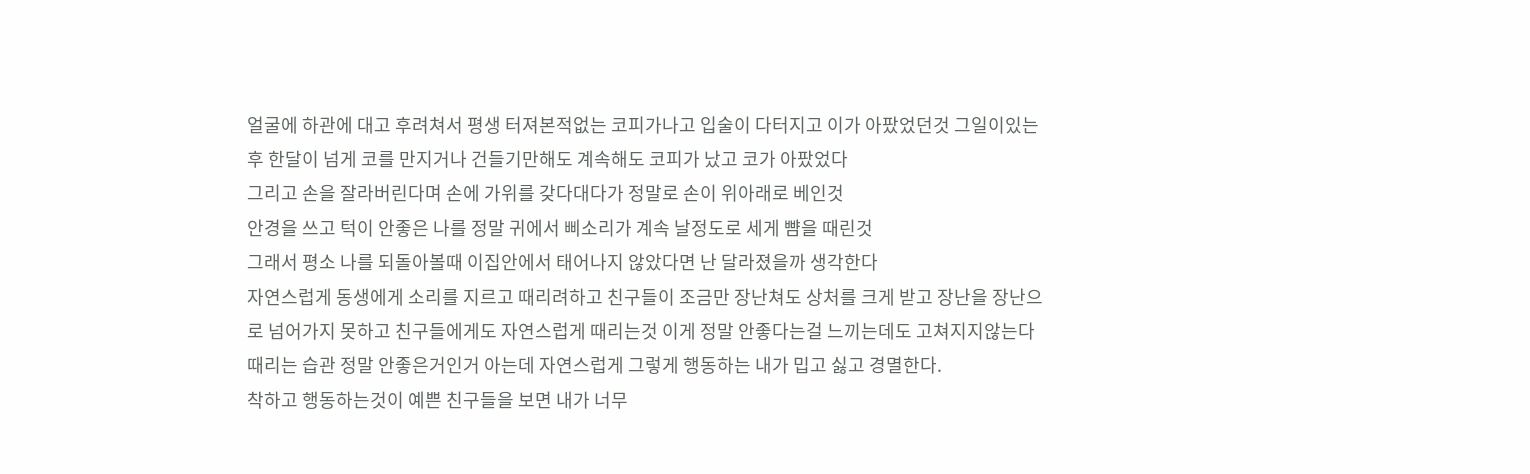얼굴에 하관에 대고 후려쳐서 평생 터져본적없는 코피가나고 입술이 다터지고 이가 아팠었던것 그일이있는후 한달이 넘게 코를 만지거나 건들기만해도 계속해도 코피가 났고 코가 아팠었다
그리고 손을 잘라버린다며 손에 가위를 갖다대다가 정말로 손이 위아래로 베인것
안경을 쓰고 턱이 안좋은 나를 정말 귀에서 삐소리가 계속 날정도로 세게 뺨을 때린것
그래서 평소 나를 되돌아볼때 이집안에서 태어나지 않았다면 난 달라졌을까 생각한다
자연스럽게 동생에게 소리를 지르고 때리려하고 친구들이 조금만 장난쳐도 상처를 크게 받고 장난을 장난으로 넘어가지 못하고 친구들에게도 자연스럽게 때리는것 이게 정말 안좋다는걸 느끼는데도 고쳐지지않는다
때리는 습관 정말 안좋은거인거 아는데 자연스럽게 그렇게 행동하는 내가 밉고 싫고 경멸한다.
착하고 행동하는것이 예쁜 친구들을 보면 내가 너무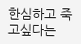한심하고 죽고싶다는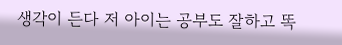생각이 든다 저 아이는 공부도 잘하고 똑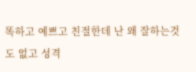똑하고 예쁘고 친절한데 난 왜 잘하는것도 없고 성격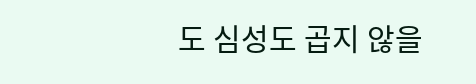도 심성도 곱지 않을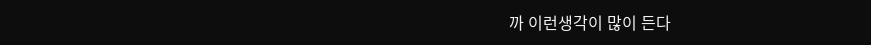까 이런생각이 많이 든다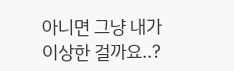아니면 그냥 내가 이상한 걸까요..?